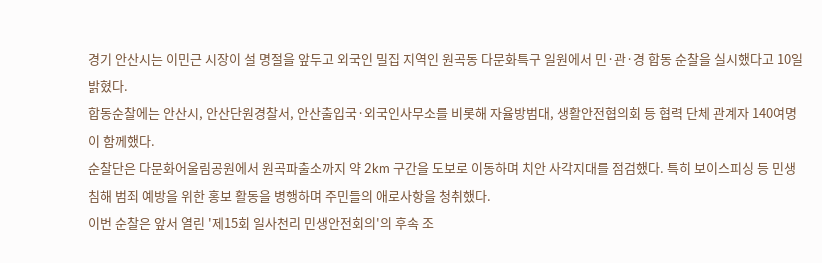경기 안산시는 이민근 시장이 설 명절을 앞두고 외국인 밀집 지역인 원곡동 다문화특구 일원에서 민·관·경 합동 순찰을 실시했다고 10일 밝혔다.
합동순찰에는 안산시, 안산단원경찰서, 안산출입국·외국인사무소를 비롯해 자율방범대, 생활안전협의회 등 협력 단체 관계자 140여명이 함께했다.
순찰단은 다문화어울림공원에서 원곡파출소까지 약 2km 구간을 도보로 이동하며 치안 사각지대를 점검했다. 특히 보이스피싱 등 민생 침해 범죄 예방을 위한 홍보 활동을 병행하며 주민들의 애로사항을 청취했다.
이번 순찰은 앞서 열린 '제15회 일사천리 민생안전회의'의 후속 조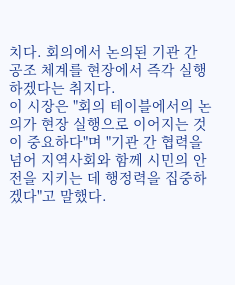치다. 회의에서 논의된 기관 간 공조 체계를 현장에서 즉각 실행하겠다는 취지다.
이 시장은 "회의 테이블에서의 논의가 현장 실행으로 이어지는 것이 중요하다"며 "기관 간 협력을 넘어 지역사회와 함께 시민의 안전을 지키는 데 행정력을 집중하겠다"고 말했다.